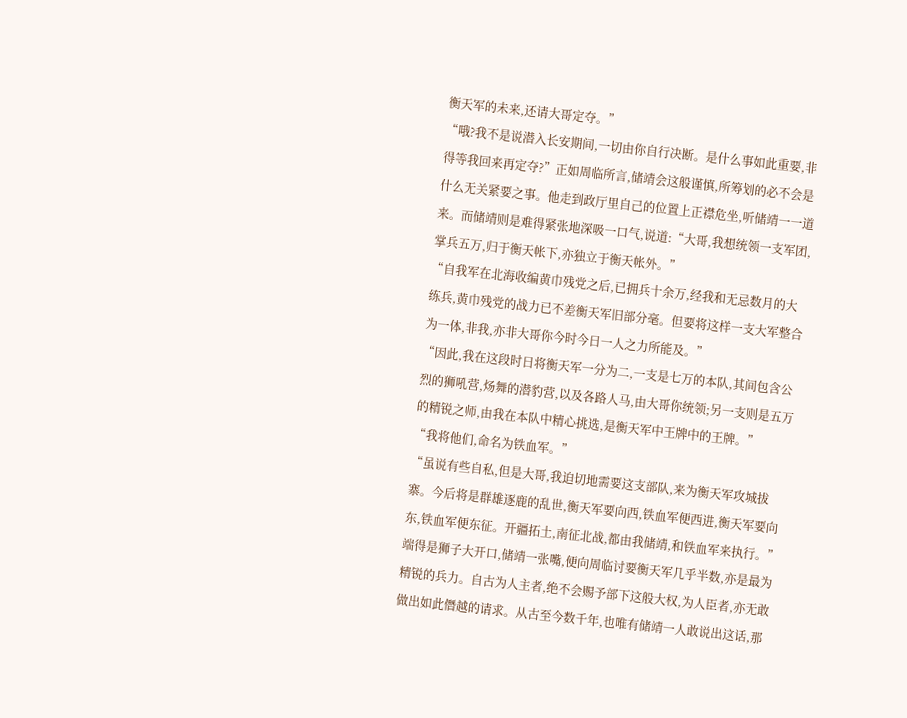衡天军的未来,还请大哥定夺。”
“哦?我不是说潜入长安期间,一切由你自行决断。是什么事如此重要,非得等我回来再定夺?”正如周临所言,储靖会这般谨慎,所筹划的必不会是什么无关紧要之事。他走到政厅里自己的位置上正襟危坐,听储靖一一道来。而储靖则是难得紧张地深吸一口气,说道:“大哥,我想统领一支军团,掌兵五万,归于衡天帐下,亦独立于衡天帐外。”
“自我军在北海收编黄巾残党之后,已拥兵十余万,经我和无忌数月的大练兵,黄巾残党的战力已不差衡天军旧部分毫。但要将这样一支大军整合为一体,非我,亦非大哥你今时今日一人之力所能及。”
“因此,我在这段时日将衡天军一分为二,一支是七万的本队,其间包含公烈的狮吼营,炀舞的潜豹营,以及各路人马,由大哥你统领;另一支则是五万的精锐之师,由我在本队中精心挑选,是衡天军中王牌中的王牌。”
“我将他们,命名为铁血军。”
“虽说有些自私,但是大哥,我迫切地需要这支部队,来为衡天军攻城拔寨。今后将是群雄逐鹿的乱世,衡天军要向西,铁血军便西进,衡天军要向东,铁血军便东征。开疆拓土,南征北战,都由我储靖,和铁血军来执行。”
端得是狮子大开口,储靖一张嘴,便向周临讨要衡天军几乎半数,亦是最为精锐的兵力。自古为人主者,绝不会赐予部下这般大权,为人臣者,亦无敢做出如此僭越的请求。从古至今数千年,也唯有储靖一人敢说出这话,那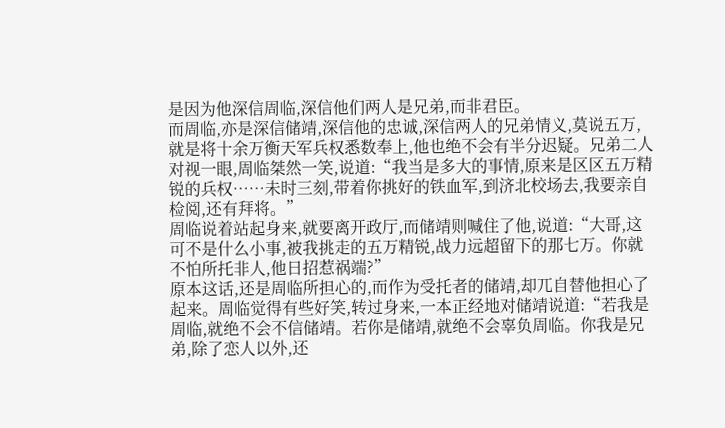是因为他深信周临,深信他们两人是兄弟,而非君臣。
而周临,亦是深信储靖,深信他的忠诚,深信两人的兄弟情义,莫说五万,就是将十余万衡天军兵权悉数奉上,他也绝不会有半分迟疑。兄弟二人对视一眼,周临桀然一笑,说道:“我当是多大的事情,原来是区区五万精锐的兵权……未时三刻,带着你挑好的铁血军,到济北校场去,我要亲自检阅,还有拜将。”
周临说着站起身来,就要离开政厅,而储靖则喊住了他,说道:“大哥,这可不是什么小事,被我挑走的五万精锐,战力远超留下的那七万。你就不怕所托非人,他日招惹祸端?”
原本这话,还是周临所担心的,而作为受托者的储靖,却兀自替他担心了起来。周临觉得有些好笑,转过身来,一本正经地对储靖说道:“若我是周临,就绝不会不信储靖。若你是储靖,就绝不会辜负周临。你我是兄弟,除了恋人以外,还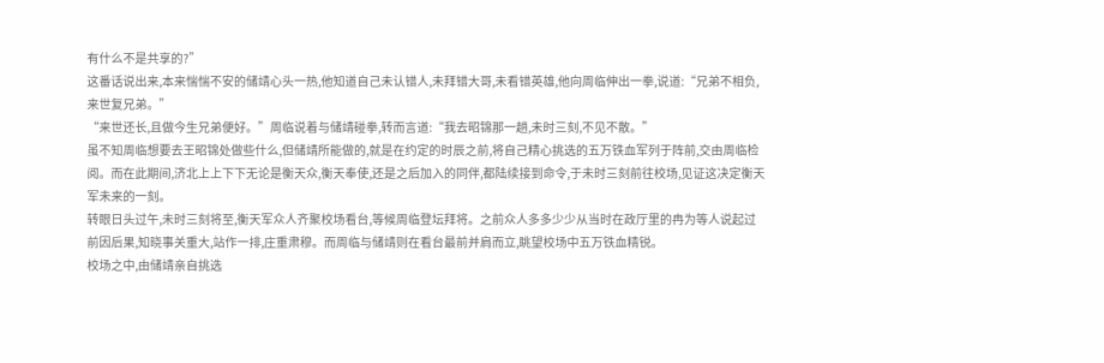有什么不是共享的?”
这番话说出来,本来惴惴不安的储靖心头一热,他知道自己未认错人,未拜错大哥,未看错英雄,他向周临伸出一拳,说道:“兄弟不相负,来世复兄弟。”
“来世还长,且做今生兄弟便好。”周临说着与储靖碰拳,转而言道:“我去昭锦那一趟,未时三刻,不见不散。”
虽不知周临想要去王昭锦处做些什么,但储靖所能做的,就是在约定的时辰之前,将自己精心挑选的五万铁血军列于阵前,交由周临检阅。而在此期间,济北上上下下无论是衡天众,衡天奉使,还是之后加入的同伴,都陆续接到命令,于未时三刻前往校场,见证这决定衡天军未来的一刻。
转眼日头过午,未时三刻将至,衡天军众人齐聚校场看台,等候周临登坛拜将。之前众人多多少少从当时在政厅里的冉为等人说起过前因后果,知晓事关重大,站作一排,庄重肃穆。而周临与储靖则在看台最前并肩而立,眺望校场中五万铁血精锐。
校场之中,由储靖亲自挑选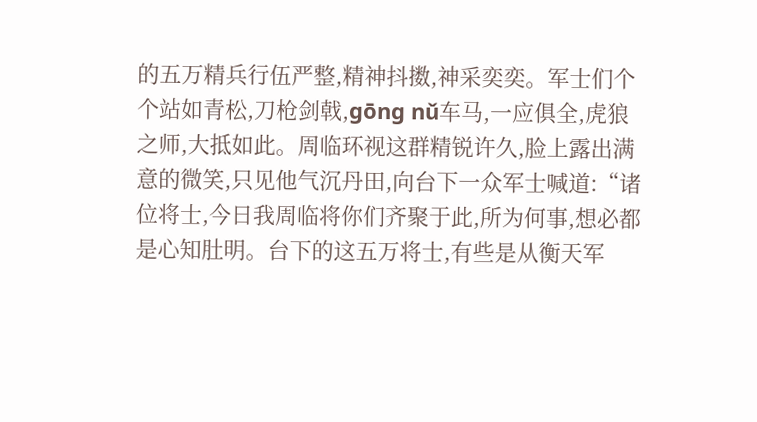的五万精兵行伍严整,精神抖擞,神采奕奕。军士们个个站如青松,刀枪剑戟,gōng nǔ车马,一应俱全,虎狼之师,大抵如此。周临环视这群精锐许久,脸上露出满意的微笑,只见他气沉丹田,向台下一众军士喊道:“诸位将士,今日我周临将你们齐聚于此,所为何事,想必都是心知肚明。台下的这五万将士,有些是从衡天军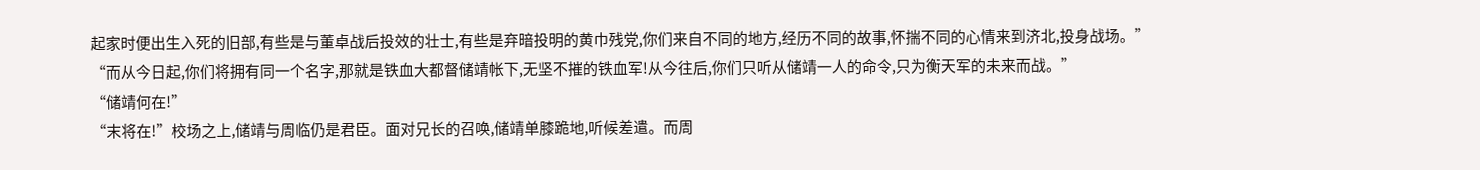起家时便出生入死的旧部,有些是与董卓战后投效的壮士,有些是弃暗投明的黄巾残党,你们来自不同的地方,经历不同的故事,怀揣不同的心情来到济北,投身战场。”
“而从今日起,你们将拥有同一个名字,那就是铁血大都督储靖帐下,无坚不摧的铁血军!从今往后,你们只听从储靖一人的命令,只为衡天军的未来而战。”
“储靖何在!”
“末将在!”校场之上,储靖与周临仍是君臣。面对兄长的召唤,储靖单膝跪地,听候差遣。而周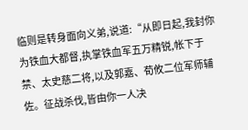临则是转身面向义弟,说道:“从即日起,我封你为铁血大都督,执掌铁血军五万精锐,帐下于禁、太史慈二将,以及郭嘉、荀攸二位军师辅佐。征战杀伐,皆由你一人决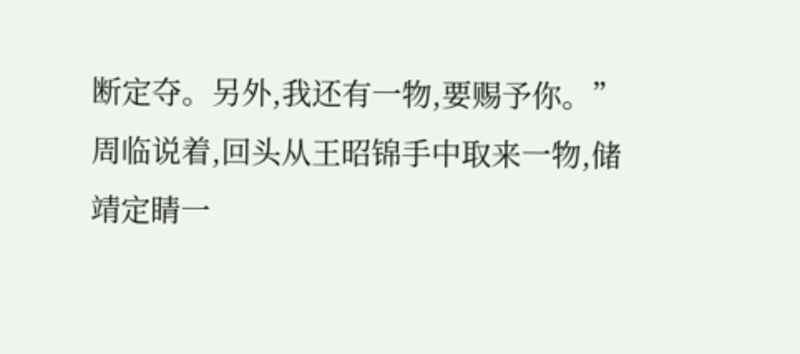断定夺。另外,我还有一物,要赐予你。”
周临说着,回头从王昭锦手中取来一物,储靖定睛一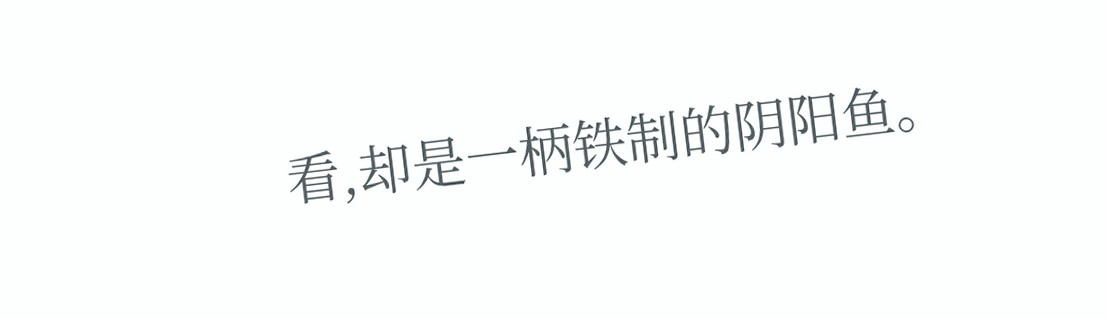看,却是一柄铁制的阴阳鱼。